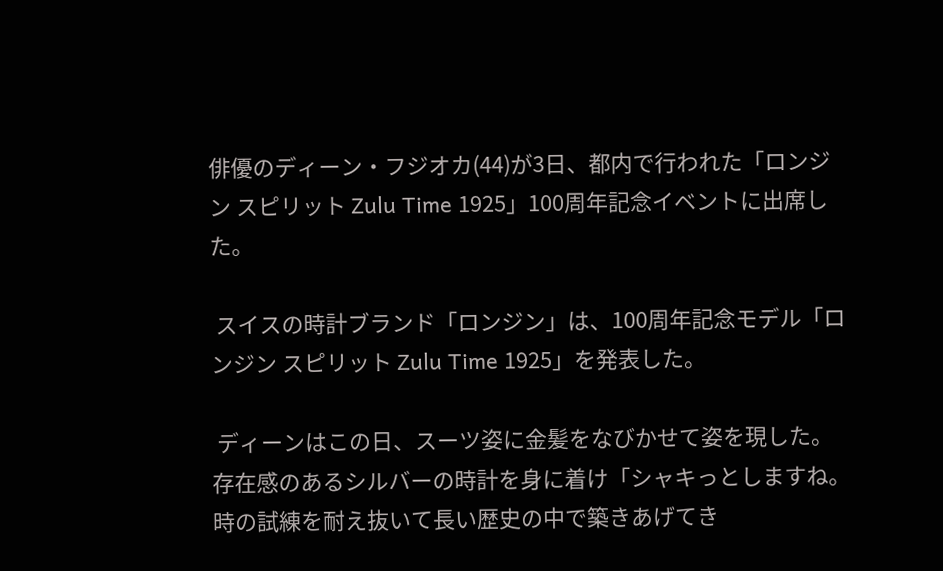俳優のディーン・フジオカ(44)が3日、都内で行われた「ロンジン スピリット Zulu Time 1925」100周年記念イベントに出席した。

 スイスの時計ブランド「ロンジン」は、100周年記念モデル「ロンジン スピリット Zulu Time 1925」を発表した。

 ディーンはこの日、スーツ姿に金髪をなびかせて姿を現した。存在感のあるシルバーの時計を身に着け「シャキっとしますね。時の試練を耐え抜いて長い歴史の中で築きあげてき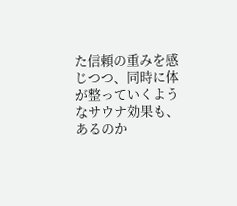た信頼の重みを感じつつ、同時に体が整っていくようなサウナ効果も、あるのか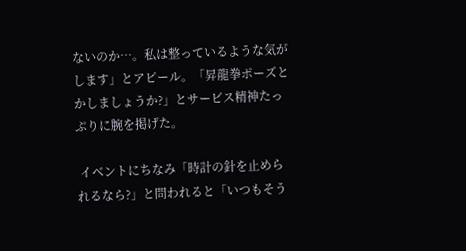ないのか…。私は整っているような気がします」とアピール。「昇龍拳ポーズとかしましょうか?」とサービス精神たっぷりに腕を掲げた。

 イベントにちなみ「時計の針を止められるなら?」と問われると「いつもそう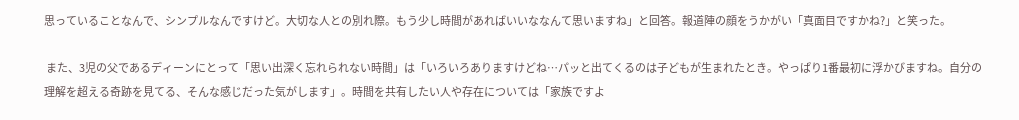思っていることなんで、シンプルなんですけど。大切な人との別れ際。もう少し時間があればいいななんて思いますね」と回答。報道陣の顔をうかがい「真面目ですかね?」と笑った。

 また、3児の父であるディーンにとって「思い出深く忘れられない時間」は「いろいろありますけどね…パッと出てくるのは子どもが生まれたとき。やっぱり1番最初に浮かびますね。自分の理解を超える奇跡を見てる、そんな感じだった気がします」。時間を共有したい人や存在については「家族ですよ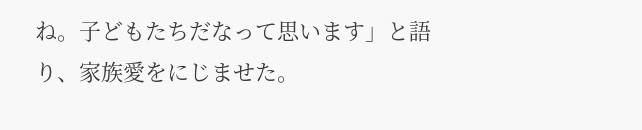ね。子どもたちだなって思います」と語り、家族愛をにじませた。